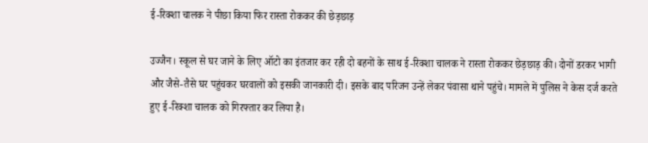ई-रिक्शा चालक ने पीछा किया फिर रास्ता रोककर की छेड़छाड़

उज्जैन। स्कूल से घर जाने के लिए ऑटो का इंतजार कर रही दो बहनों के साथ ई-रिक्शा चालक ने रास्ता रोककर छेड़छाड़ की। दोनों डरकर भागी और जैसे-तैसे घर पहुंचकर घरवालों को इसकी जानकारी दी। इसके बाद परिजन उन्हें लेकर पंवासा थाने पहुंचे। मामले में पुलिस ने केस दर्ज करते हुए ई-रिक्शा चालक को गिरफ्तार कर लिया है।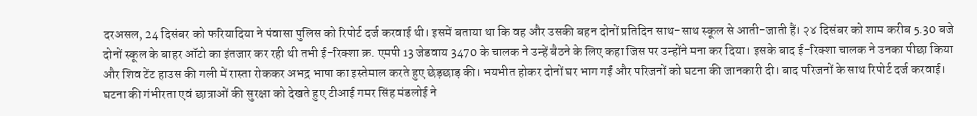दरअसल, 24 दिसंबर को फरियादिया ने पंवासा पुलिस को रिपोर्ट दर्ज करवाई थी। इसमें बताया था कि वह और उसकी बहन दोनों प्रतिदिन साथ-साथ स्कूल से आती-जाती हैं। २४ दिसंबर को शाम करीब 5.30 बजे दोनों स्कूल के बाहर ऑटो का इंतजार कर रही थी तभी ई-रिक्शा क्र. एमपी 13 जेडवाय 3470 के चालक ने उन्हें बैठने के लिए कहा जिस पर उन्होंने मना कर दिया। इसके बाद ई-रिक्शा चालक ने उनका पीछा किया और शिव टेंट हाउस की गली में रास्ता रोककर अभद्र भाषा का इस्तेमाल करते हुए छेड़छाड़ की। भयभीत होकर दोनों घर भाग गईं और परिजनों को घटना की जानकारी दी। बाद परिजनों के साथ रिपोर्ट दर्ज करवाई।
घटना की गंभीरता एवं छात्राओं की सुरक्षा को देखते हुए टीआई गमर सिंह मंडलोई ने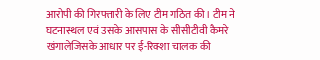आरोपी की गिरफ्तारी के लिए टीम गठित की। टीम ने घटनास्थल एवं उसके आसपास के सीसीटीवी कैमरे खंगालेजिसके आधार पर ई-रिक्शा चालक की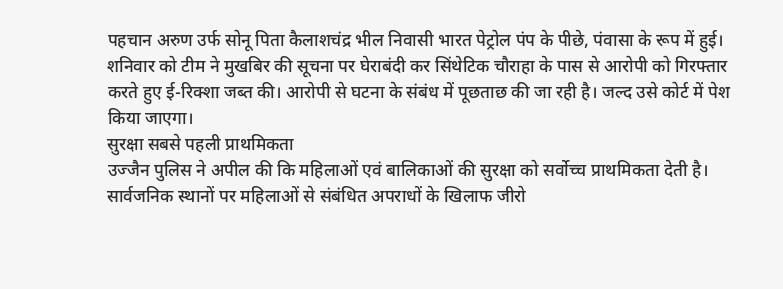पहचान अरुण उर्फ सोनू पिता कैलाशचंद्र भील निवासी भारत पेट्रोल पंप के पीछे, पंवासा के रूप में हुई। शनिवार को टीम ने मुखबिर की सूचना पर घेराबंदी कर सिंथेटिक चौराहा के पास से आरोपी को गिरफ्तार करते हुए ई-रिक्शा जब्त की। आरोपी से घटना के संबंध में पूछताछ की जा रही है। जल्द उसे कोर्ट में पेश किया जाएगा।
सुरक्षा सबसे पहली प्राथमिकता
उज्जैन पुलिस ने अपील की कि महिलाओं एवं बालिकाओं की सुरक्षा को सर्वोच्च प्राथमिकता देती है। सार्वजनिक स्थानों पर महिलाओं से संबंधित अपराधों के खिलाफ जीरो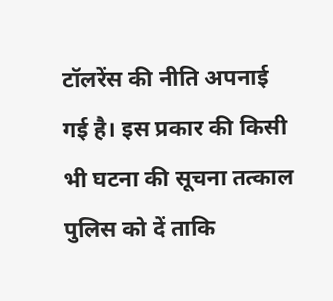टॉलरेंस की नीति अपनाई गई है। इस प्रकार की किसी भी घटना की सूचना तत्काल पुलिस को दें ताकि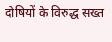दोषियों के विरुद्ध सख्त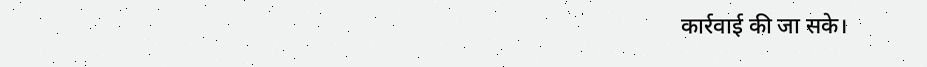कार्रवाई की जा सके।